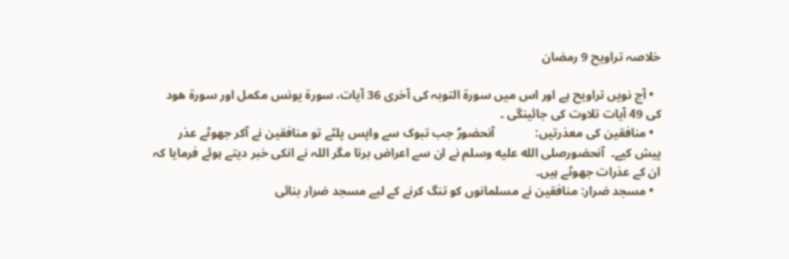خلاصہ تراویح 9 رمضان

  • آج نویں تراویح ہے اور اس میں سورۃ التوبہ کی آخری 36 آیات، سورۃ یونس مکمل اور سورۃ ھود کی 49 آیات تلاوت کی جائینگی ۔
  • منافقین کی معذرتیں:             آنحضورؐ جب تبوک سے واپس پلٹے تو منافقین نے آکر جھوٹے عذر پیش کیے۔  آنحضورصلى الله عليه وسلم نے ان سے اعراض برتا مگر اللہ نے انکی خبر دیتے ہوئے فرمایا کہ ان کے عذرات جھوٹے ہیں۔
  • مسجد ضرار: منافقین نے مسلمانوں کو تنگ کرنے کے لیے مسجد ضرار بنائی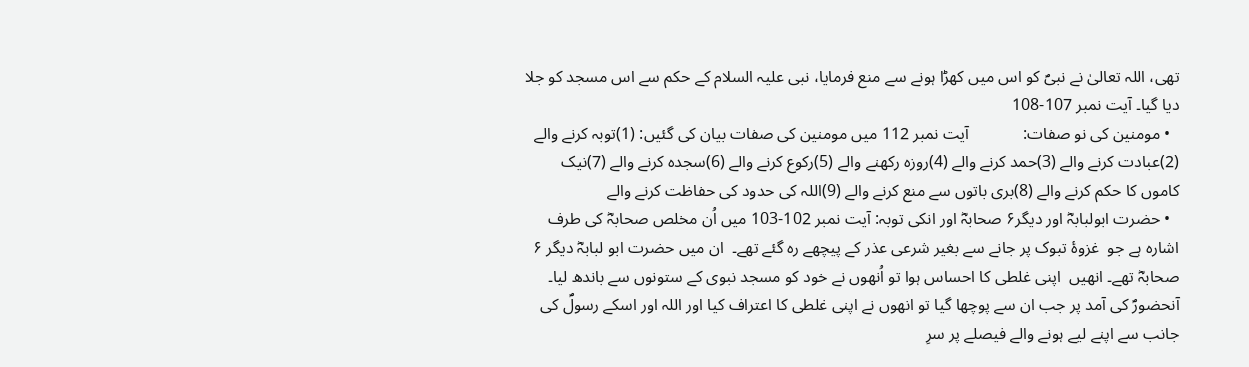تھی، اللہ تعالیٰ نے نبیؐ کو اس میں کھڑا ہونے سے منع فرمایا، نبی علیہ السلام کے حکم سے اس مسجد کو جلا دیا گیا۔ آیت نمبر 107-108
  • مومنین کی نو صفات:             آیت نمبر 112 میں مومنین کی صفات بیان کی گئیں: (1)توبہ کرنے والے (2)عبادت کرنے والے (3)حمد کرنے والے (4)روزہ رکھنے والے (5)رکوع کرنے والے (6)سجدہ کرنے والے (7)نیک کاموں کا حکم کرنے والے (8)بری باتوں سے منع کرنے والے (9)اللہ کی حدود کی حفاظت کرنے والے
  • حضرت ابولبابہؓ اور دیگر۶ صحابہؓ اور انکی توبہ: آیت نمبر 102-103 میں اُن مخلص صحابہؓ کی طرف اشارہ ہے جو  غزوۂ تبوک پر جانے سے بغیر شرعی عذر کے پیچھے رہ گئے تھے۔  ان میں حضرت ابو لبابہؓ دیگر ۶ صحابہؓ تھے۔ انھیں  اپنی غلطی کا احساس ہوا تو اُنھوں نے خود کو مسجد نبوی کے ستونوں سے باندھ لیا۔  آنحضورؐ کی آمد پر جب ان سے پوچھا گیا تو انھوں نے اپنی غلطی کا اعتراف کیا اور اللہ اور اسکے رسولؐ کی جانب سے اپنے لیے ہونے والے فیصلے پر سرِ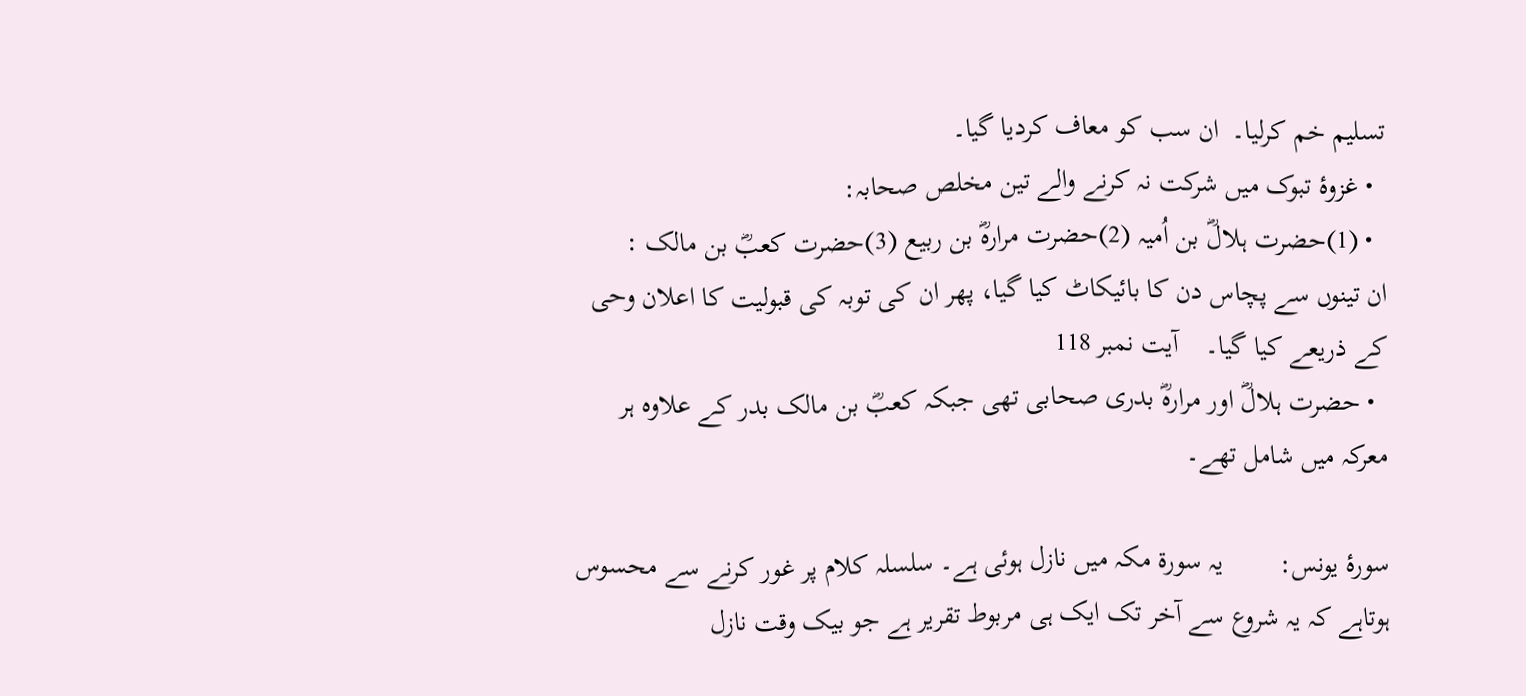تسلیم خم کرلیا۔  ان سب کو معاف کردیا گیا۔
  • غزوۂ تبوک میں شرکت نہ کرنے والے تین مخلص صحابہ:
  • (1)حضرت ہلالؓ بن اُمیہ (2)حضرت مرارہؓ بن ربیع (3)حضرت کعبؓ بن مالک :      ان تینوں سے پچاس دن کا بائیکاٹ کیا گیا، پھر ان کی توبہ کی قبولیت کا اعلان وحی کے ذریعے کیا گیا۔    آیت نمبر 118
  • حضرت ہلالؓ اور مرارہؓ بدری صحابی تھی جبکہ کعبؓ بن مالک بدر کے علاوہ ہر معرکہ میں شامل تھے۔

سورۂ یونس:        یہ سورة مکہ میں نازل ہوئی ہے۔ سلسلہ کلام پر غور کرنے سے محسوس ہوتاہے کہ یہ شروع سے آخر تک ایک ہی مربوط تقریر ہے جو بیک وقت نازل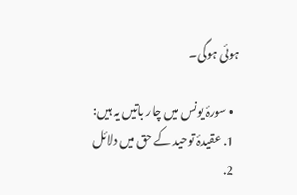ہوئی ہوگی۔

  • سورۂ یونس میں چار باتیں یہ ہیں:
  1. عقیدۂ توحید کے حق میں دلائل
  2.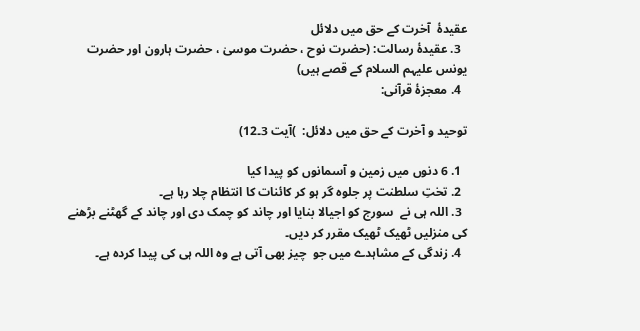عقیدۂ  آخرت کے حق میں دلائل
  3. عقیدۂ رسالت: (حضرت نوح ، حضرت موسیٰ ، حضرت ہارون اور حضرت یونس علیہم السلام کے قصے ہیں)
  4. معجزۂ قرآنی:

توحید و آخرت کے حق میں دلائل:  )آیت 3۔12)

  1. 6 دنوں میں زمین و آسمانوں کو پیدا کیا
  2. تختِ سلطنت پر جلوہ گر ہو کر کائنات کا انتظام چلا رہا ہے۔
  3. اللہ ہی نے  سورج کو اجیالا بنایا اور چاند کو چمک دی اور چاند کے گھٹنے بڑھنے کی منزلیں ٹھیک ٹھیک مقرر کر دیں۔
  4. زندگی کے مشاہدے میں جو  چیز بھی آتی ہے وہ اللہ ہی کی پیدا کردہ ہے۔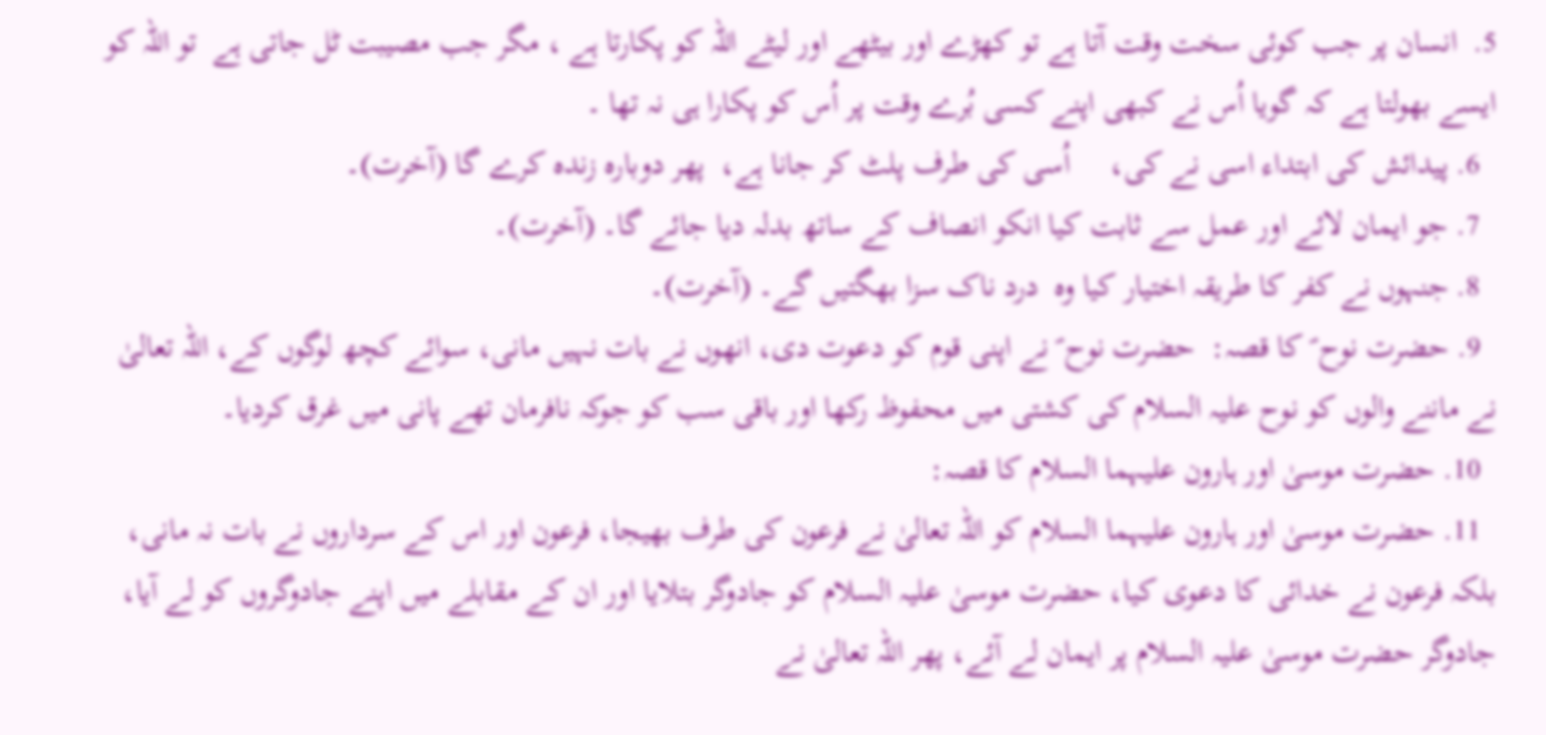5.  انسان پر جب کوئی سخت وقت آتا ہے تو کھڑے اور بیٹھے اور لیٹے اللہ کو پکارتا ہے ، مگر جب مصیبت ٹل جاتی ہے  تو اللہ کو ایسے بھولتا ہے کہ گویا اُس نے کبھی اپنے کسی بُرے وقت پر اُس کو پکارا ہی نہ تھا ۔
  6. پیدائش کی ابتداء اسی نے کی،     اُسی کی طرف پلٹ کر جانا ہے،  پھر دوبارہ زندہ کرے گا (آخرت)۔
  7. جو ایمان لائے اور عمل سے ثابت کیا انکو انصاف کے ساتھ بدلہ دیا جائے گا۔ (آخرت)۔
  8. جنہوں نے کفر کا طریقہ اختیار کیا وہ  درد ناک سزا بھگتیں گے۔ (آخرت)۔
  9. حضرت نوح ؑ کا قصہ:  حضرت نوح ؑ نے اپنی قوم کو دعوت دی، انھوں نے بات نہیں مانی، سوائے کچھ لوگوں کے، اللہ تعالیٰ نے ماننے والوں کو نوح علیہ السلام کی کشتی میں محفوظ رکھا اور باقی سب کو جوکہ نافرمان تھے پانی میں غرق کردیا۔
  10. حضرت موسیٰ اور ہارون علیہما السلام کا قصہ:
  11. حضرت موسیٰ اور ہارون علیہما السلام کو اللہ تعالیٰ نے فرعون کی طرف بھیجا، فرعون اور اس کے سرداروں نے بات نہ مانی، بلکہ فرعون نے خدائی کا دعوی کیا، حضرت موسیٰ علیہ السلام کو جادوگر بتلایا اور ان کے مقابلے میں اپنے جادوگروں کو لے آیا، جادوگر حضرت موسیٰ علیہ السلام پر ایمان لے آئے، پھر اللہ تعالیٰ نے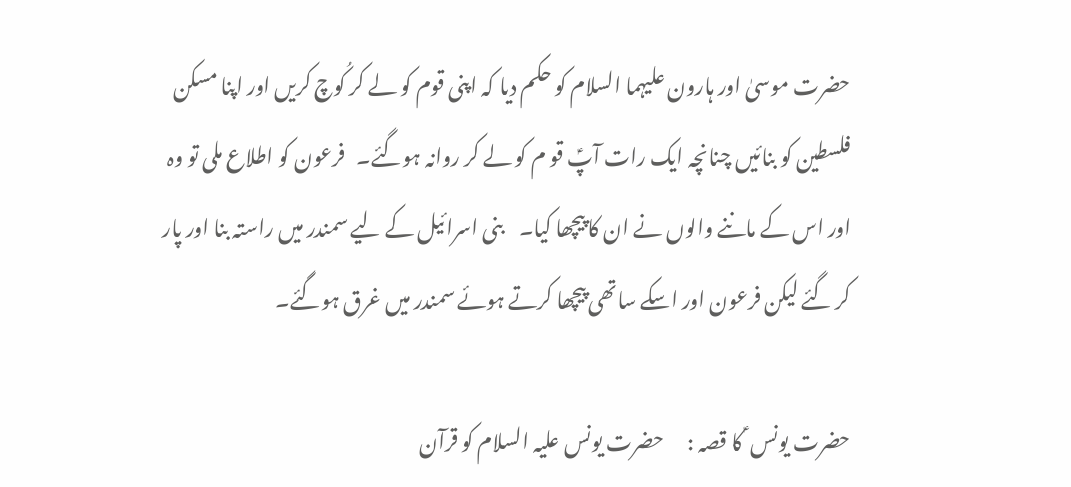حضرت موسیٰ اور ہارون علیہما السلام کو حکم دیا کہ اپنی قوم کو لے کر کُوچ کریں اور اپنا مسکن فلسطین کو بنائیں چنانچہ ایک رات آپؑ قو م کو لے کر روانہ ہوگئے۔   فرعون کو اطلاع ملی تو وہ  اور اس کے ماننے والوں نے ان کا پیچھا کیا۔    بنی اسرائیل کے لیے سمندر میں راستہ بنا اور پار کر گئے لیکن فرعون اور اسکے ساتھی پیچھا کرتے ہوئے سمندر میں غرق ہوگئے۔

حضرت یونس ؑ کا قصہ :      حضرت یونس علیہ السلام کو قرآن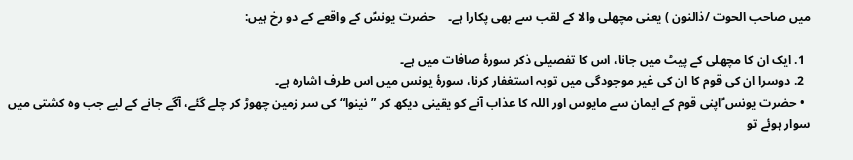میں صاحب الحوت /ذالنون ) یعنی مچھلی والا کے لقب سے بھی پکارا ہے۔    حضرت یونسؑ کے واقعے کے دو رخ ہیں:

  1. ایک ان کا مچھلی کے پیٹ میں جانا، اس کا تفصیلی ذکر سورۂ صافات میں ہے۔
  2. دوسرا ان کی قوم کا ان کی غیر موجودگی میں توبہ استغفار کرنا، سورۂ یونس میں اس طرف اشارہ ہے۔
  • حضرت یونس ؑاپنی قوم کے ایمان سے مایوس اور اللہ کا عذاب آنے کو یقینی دیکھ کر ”نینوا“ کی سر زمین چھوڑ کر چلے گئے، آگے جانے کے لیے جب وہ کشتی میں سوار ہوئے تو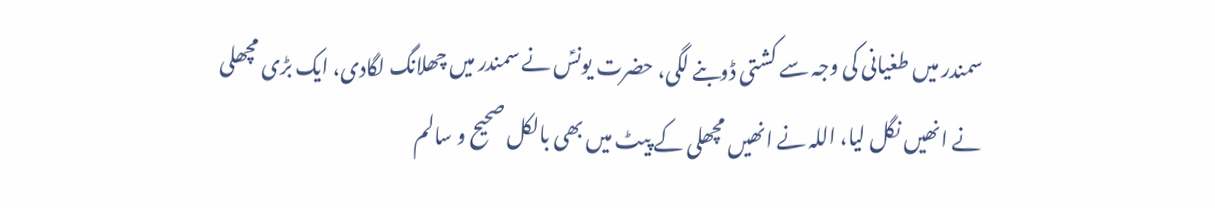سمندر میں طغیانی کی وجہ سے کشتی ڈوبنے لگی، حضرت یونسؑ نے سمندر میں چھلانگ لگادی، ایک بڑی مچھلی نے انھیں نگل لیا، اللہ نے انھیں مچھلی کے پیٹ میں بھی بالکل صحیح و سالم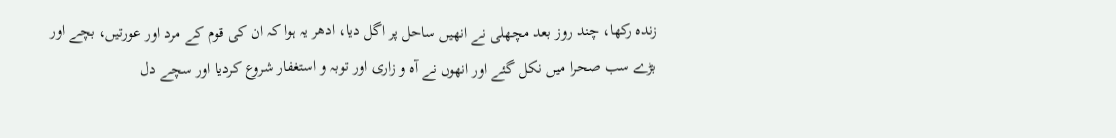زندہ رکھا، چند روز بعد مچھلی نے انھیں ساحل پر اگل دیا، ادھر یہ ہوا کہ ان کی قوم کے مرد اور عورتیں، بچے اور بڑے سب صحرا میں نکل گئے اور انھوں نے آہ و زاری اور توبہ و استغفار شروع کردیا اور سچے دل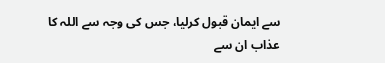سے ایمان قبول کرلیا، جس کی وجہ سے اللہ کا عذاب ان سے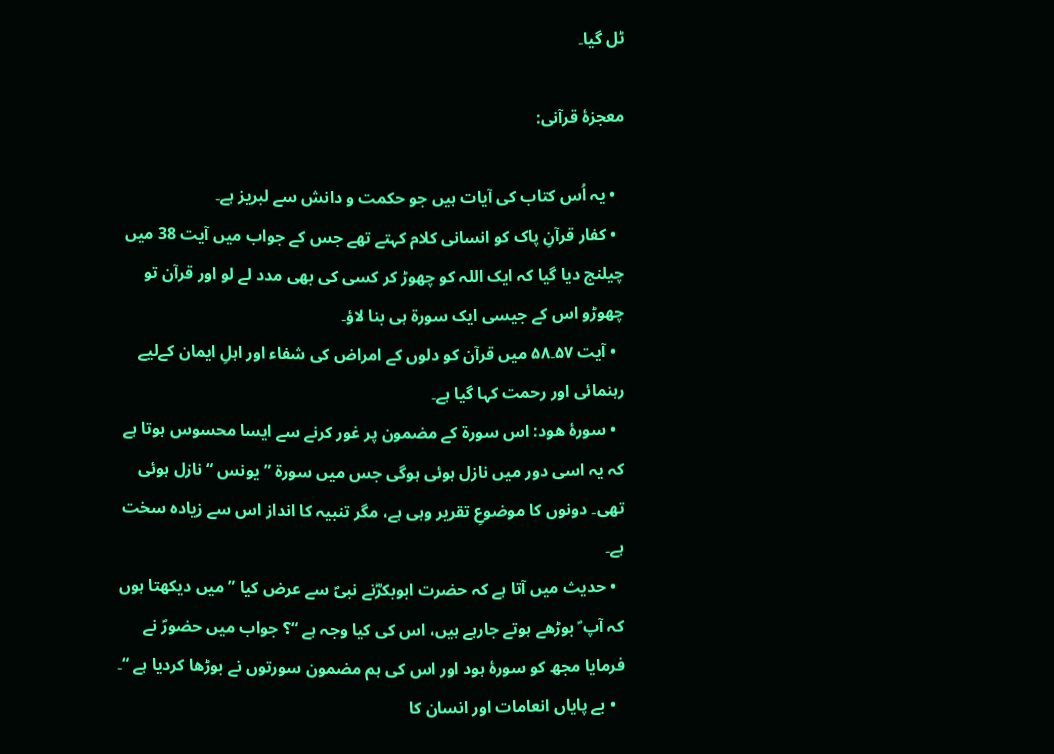ٹل گیا۔

معجزۂ قرآنی:

  • یہ اُس کتاب کی آیات ہیں جو حکمت و دانش سے لبریز ہے۔
  • کفار قرآنِ پاک کو انسانی کلام کہتے تھے جس کے جواب میں آیت 38 میں چیلنج دیا گیا کہ ایک اللہ کو چھوڑ کر کسی کی بھی مدد لے لو اور قرآن تو چھوڑو اس کے جیسی ایک سورۃ ہی بنا لاؤ۔
  • آیت ۵۷۔۵۸ میں قرآن کو دلوں کے امراض کی شفاء اور اہلِ ایمان کےلیے رہنمائی اور رحمت کہا گیا ہے۔
  • سورۂ ھود: اس سورۃ کے مضمون پر غور کرنے سے ایسا محسوس ہوتا ہے کہ یہ اسی دور میں نازل ہوئی ہوگی جس میں سورة ” یونس “ نازل ہوئی تھی۔ دونوں کا موضوعِ تقریر وہی ہے، مگر تنبیہ کا انداز اس سے زیادہ سخت ہے۔
  • حدیث میں آتا ہے کہ حضرت ابوبکرؓنے نبیؐ سے عرض کیا ” میں دیکھتا ہوں کہ آپ ؐ بوڑھے ہوتے جارہے ہیں، اس کی کیا وجہ ہے “؟ جواب میں حضورؐ نے فرمایا مجھ کو سورۂ ہود اور اس کی ہم مضمون سورتوں نے بوڑھا کردیا ہے “۔
  • بے پایاں انعامات اور انسان کا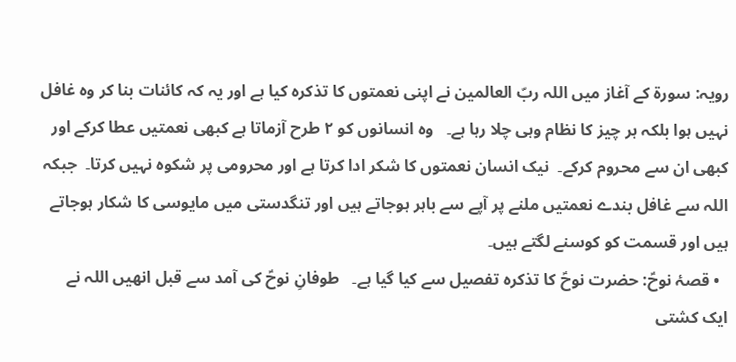رویہ: سورۃ کے آغاز میں اللہ ربّ العالمین نے اپنی نعمتوں کا تذکرہ کیا ہے اور یہ کہ کائنات بنا کر وہ غافل نہیں ہوا بلکہ ہر چیز کا نظام وہی چلا رہا ہے۔   وہ انسانوں کو ۲ طرح آزماتا ہے کبھی نعمتیں عطا کرکے اور کبھی ان سے محروم کرکے۔  نیک انسان نعمتوں کا شکر ادا کرتا ہے اور محرومی پر شکوہ نہیں کرتا۔  جبکہ اللہ سے غافل بندے نعمتیں ملنے پر آپے سے باہر ہوجاتے ہیں اور تنگدستی میں مایوسی کا شکار ہوجاتے ہیں اور قسمت کو کوسنے لگتے ہیں۔
  • قصۂ نوحؑ: حضرت نوحؑ کا تذکرہ تفصیل سے کیا گیا ہے۔   طوفانِ نوحؑ کی آمد سے قبل انھیں اللہ نے ایک کشتی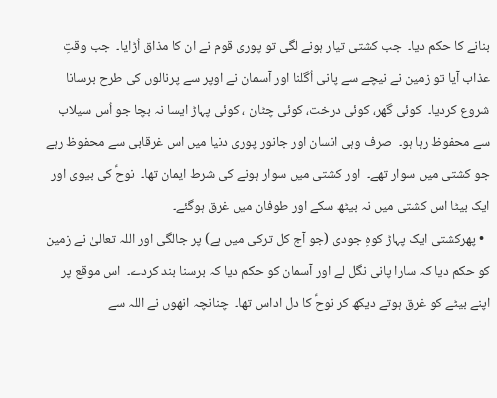بنانے کا حکم دیا۔  جب کشتی تیار ہونے لگی تو پوری قوم نے ان کا مذاق اُڑایا۔  جب وقتِ عذاب آیا تو زمین نے نیچے سے پانی اُگلنا اور آسمان نے اوپر سے پرنالوں کی طرح برسانا شروع کردیا۔  کوئی گھر، کوئی درخت، کوئی چٹان ، کوئی پہاڑ ایسا نہ بچا جو اُس سیلاب سے محفوظ رہا ہو۔  صرف وہی انسان اور جانور پوری دنیا میں اس غرقابی سے محفوظ رہے جو کشتی میں سوار تھے۔  اور کشتی میں سوار ہونے کی شرط ایمان تھا۔  نوحؑ کی بیوی اور ایک بیٹا اس کشتی میں نہ بیٹھ سکے اور طوفان میں غرق ہوگئے۔
  • پھرکشتی ایک پہاڑ کوہِ جودی (جو آج کل ترکی میں ہے) پر جالگی اور اللہ تعالیٰ نے زمین کو حکم دیا کہ سارا پانی نگل لے اور آسمان کو حکم دیا کہ برسنا بند کردے۔  اس موقع پر اپنے بیٹے کو غرق ہوتے دیکھ کر نوحؑ کا دل اداس تھا۔  چنانچہ انھوں نے اللہ سے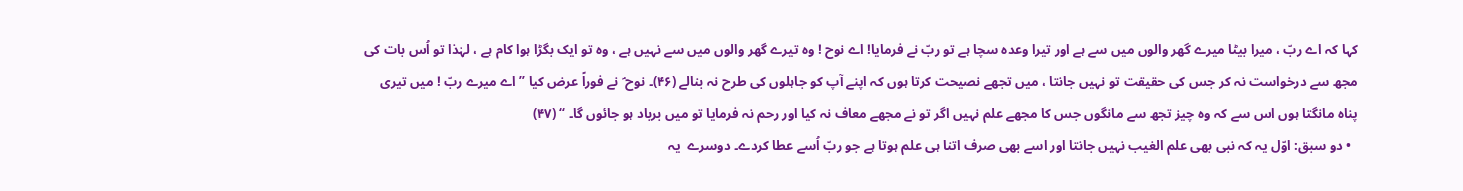کہا کہ اے ربّ ، میرا بیٹا میرے گھر والوں میں سے ہے اور تیرا وعدہ سچا ہے تو ربّ نے فرمایا! اے نوح ! وہ تیرے گھر والوں میں سے نہیں ہے ، وہ تو ایک بگڑا ہوا کام ہے ، لہٰذا تو اُس بات کی مجھ سے درخواست نہ کر جس کی حقیقت تو نہیں جانتا ، میں تجھے نصیحت کرتا ہوں کہ اپنے آپ کو جاہلوں کی طرح نہ بنالے (۴۶)۔ نوح ؑ نے فوراً عرض کیا ’’ اے میرے ربّ ! میں تیری پناہ مانگتا ہوں اس سے کہ وہ چیز تجھ سے مانگوں جس کا مجھے علم نہیں اگر تو نے مجھے معاف نہ کیا اور رحم نہ فرمایا تو میں برباد ہو جائوں گا۔ ‘‘ (۴۷)
  • دو سبق: اوّل یہ کہ نبی بھی علم الغیب نہیں جانتا اور اسے بھی صرف اتنا ہی علم ہوتا ہے جو ربّ اُسے عطا کردے۔ دوسرے  یہ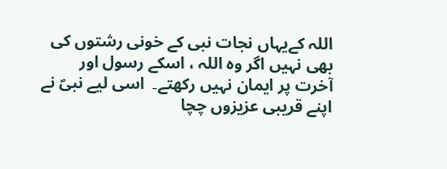اللہ کےیہاں نجات نبی کے خونی رشتوں کی بھی نہیں اگر وہ اللہ ، اسکے رسول اور آخرت پر ایمان نہیں رکھتے۔  اسی لیے نبیؐ نے اپنے قریبی عزیزوں چچا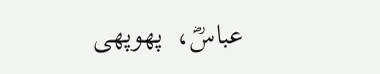عباسؓ،  پھوپھی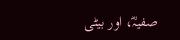صفیہؓ، اور بیٹی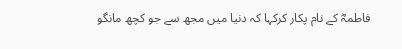فاطمہؓ کے نام پکار کرکہا کہ دنیا میں مجھ سے جو کچھ مانگو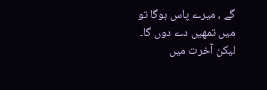گے ، میرے پاس ہوگا تو میں تمھیں دے دوں گا۔  لیکن آخرت میں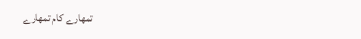تمھارے کام تمھارے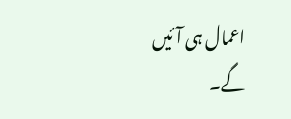اعمال ہی آئیں گے۔